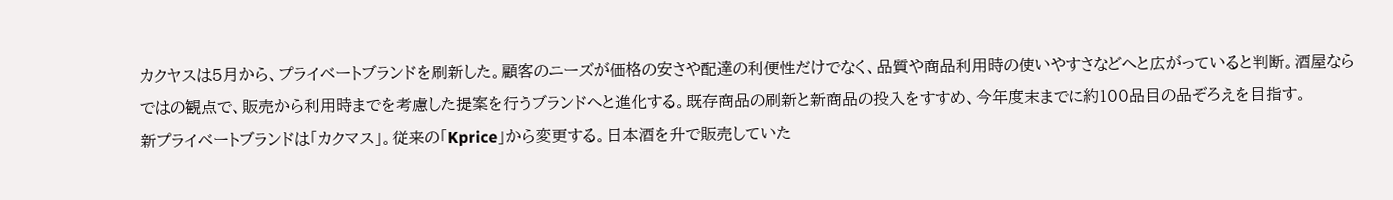カクヤスは5月から、プライベートブランドを刷新した。顧客のニーズが価格の安さや配達の利便性だけでなく、品質や商品利用時の使いやすさなどへと広がっていると判断。酒屋ならではの観点で、販売から利用時までを考慮した提案を行うブランドへと進化する。既存商品の刷新と新商品の投入をすすめ、今年度末までに約100品目の品ぞろえを目指す。
新プライベートブランドは「カクマス」。従来の「Kprice」から変更する。日本酒を升で販売していた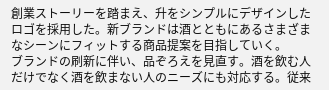創業ストーリーを踏まえ、升をシンプルにデザインしたロゴを採用した。新ブランドは酒とともにあるさまざまなシーンにフィットする商品提案を目指していく。
ブランドの刷新に伴い、品ぞろえを見直す。酒を飲む人だけでなく酒を飲まない人のニーズにも対応する。従来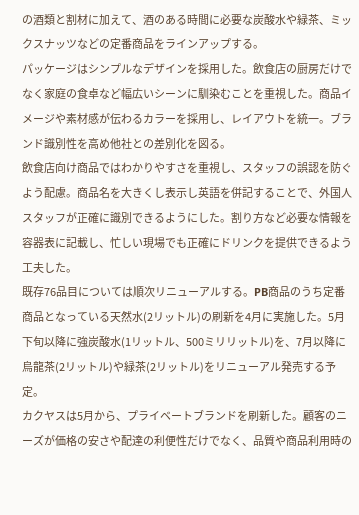の酒類と割材に加えて、酒のある時間に必要な炭酸水や緑茶、ミックスナッツなどの定番商品をラインアップする。
パッケージはシンプルなデザインを採用した。飲食店の厨房だけでなく家庭の食卓など幅広いシーンに馴染むことを重視した。商品イメージや素材感が伝わるカラーを採用し、レイアウトを統一。ブランド識別性を高め他社との差別化を図る。
飲食店向け商品ではわかりやすさを重視し、スタッフの誤認を防ぐよう配慮。商品名を大きくし表示し英語を併記することで、外国人スタッフが正確に識別できるようにした。割り方など必要な情報を容器表に記載し、忙しい現場でも正確にドリンクを提供できるよう工夫した。
既存76品目については順次リニューアルする。PB商品のうち定番商品となっている天然水(2リットル)の刷新を4月に実施した。5月下旬以降に強炭酸水(1リットル、500ミリリットル)を、7月以降に烏龍茶(2リットル)や緑茶(2リットル)をリニューアル発売する予定。
カクヤスは5月から、プライベートブランドを刷新した。顧客のニーズが価格の安さや配達の利便性だけでなく、品質や商品利用時の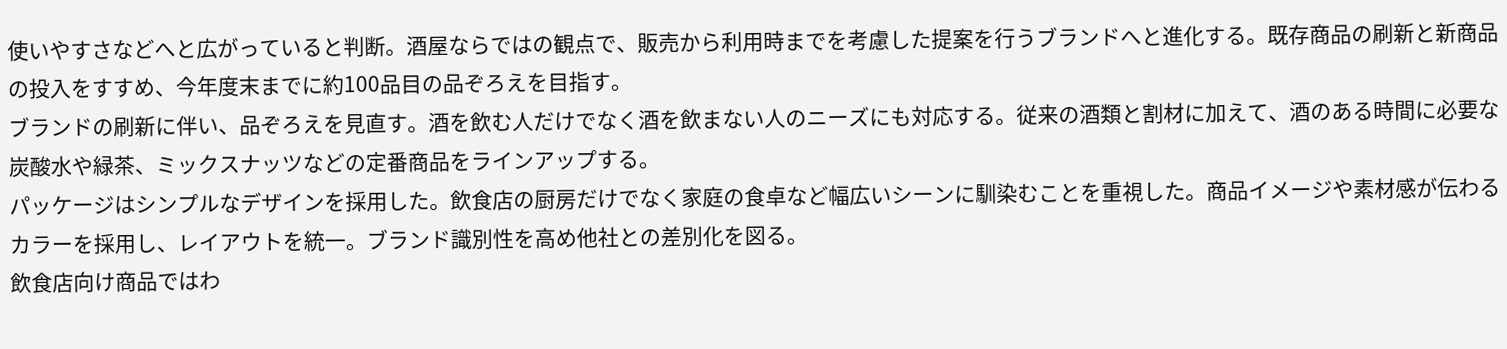使いやすさなどへと広がっていると判断。酒屋ならではの観点で、販売から利用時までを考慮した提案を行うブランドへと進化する。既存商品の刷新と新商品の投入をすすめ、今年度末までに約100品目の品ぞろえを目指す。
ブランドの刷新に伴い、品ぞろえを見直す。酒を飲む人だけでなく酒を飲まない人のニーズにも対応する。従来の酒類と割材に加えて、酒のある時間に必要な炭酸水や緑茶、ミックスナッツなどの定番商品をラインアップする。
パッケージはシンプルなデザインを採用した。飲食店の厨房だけでなく家庭の食卓など幅広いシーンに馴染むことを重視した。商品イメージや素材感が伝わるカラーを採用し、レイアウトを統一。ブランド識別性を高め他社との差別化を図る。
飲食店向け商品ではわ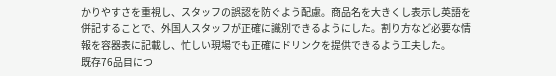かりやすさを重視し、スタッフの誤認を防ぐよう配慮。商品名を大きくし表示し英語を併記することで、外国人スタッフが正確に識別できるようにした。割り方など必要な情報を容器表に記載し、忙しい現場でも正確にドリンクを提供できるよう工夫した。
既存76品目につ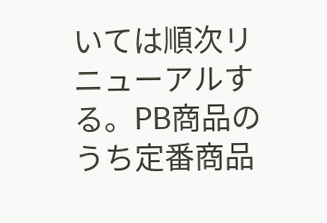いては順次リニューアルする。PB商品のうち定番商品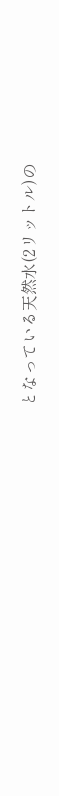となっている天然水(2リットル)の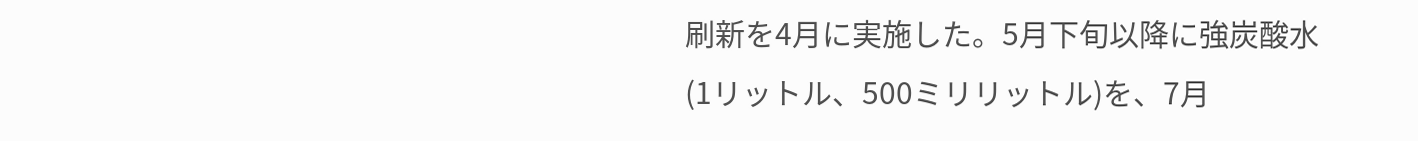刷新を4月に実施した。5月下旬以降に強炭酸水(1リットル、500ミリリットル)を、7月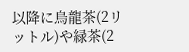以降に烏龍茶(2リットル)や緑茶(2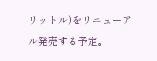リットル)をリニューアル発売する予定。